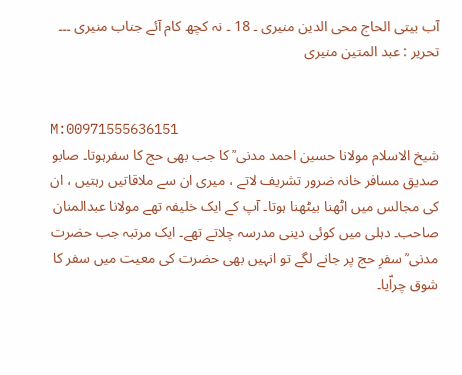آب بیتی الحاج محی الدین منیری ۔ 18 ۔ نہ کچھ کام آئے جناب منیری ۔۔۔ تحریر : عبد المتین منیری


M:00971555636151
شیخ الاسلام مولانا حسین احمد مدنی ؒ کا جب بھی حج کا سفرہوتا۔ صابو صدیق مسافر خانہ ضرور تشریف لاتے ، میری ان سے ملاقاتیں رہتیں ، ان کی مجالس میں اٹھنا بیٹھنا ہوتا۔ آپ کے ایک خلیفہ تھے مولانا عبدالمنان صاحب۔ دہلی میں کوئی دینی مدرسہ چلاتے تھے۔ ایک مرتبہ جب حضرت مدنی ؒ سفرِ حج پر جانے لگے تو انہیں بھی حضرت کی معیت میں سفر کا شوق چراّیا۔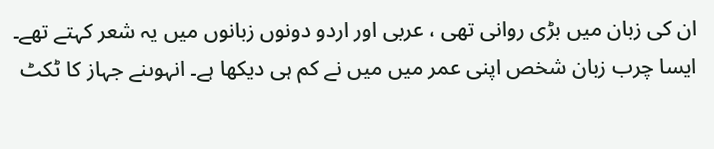ان کی زبان میں بڑی روانی تھی ، عربی اور اردو دونوں زبانوں میں یہ شعر کہتے تھے۔ ایسا چرب زبان شخص اپنی عمر میں میں نے کم ہی دیکھا ہے۔ انہوںنے جہاز کا ٹکٹ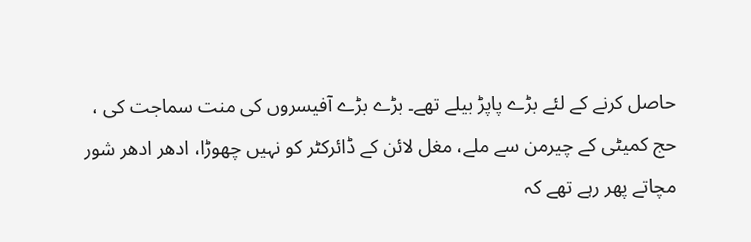حاصل کرنے کے لئے بڑے پاپڑ بیلے تھے۔ بڑے بڑے آفیسروں کی منت سماجت کی ، حج کمیٹی کے چیرمن سے ملے، مغل لائن کے ڈائرکٹر کو نہیں چھوڑا، ادھر ادھر شور مچاتے پھر رہے تھے کہ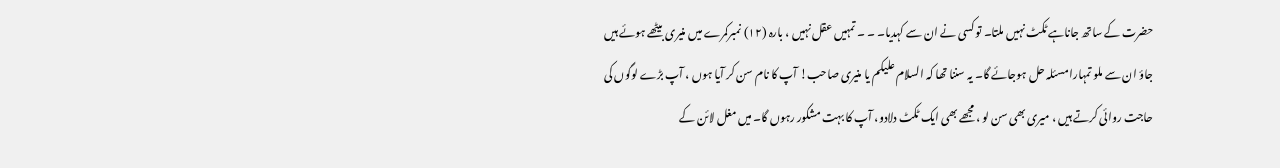حضرت کے ساتھ جاناہے ٹکٹ نہیں ملتا۔ تو کسی نے ان سے کہدیا۔ ۔ ۔ تمہیں عقل نہیں ، بارہ (۱۲) نمبرکمرے میں منیری بیٹھے ہوئے ہیں جاؤ ان سے ملو تمہارا مسئلہ حل ہوجائے گا۔ یہ سننا تھا کہ السلام علیکم یا منیری صاحب! آپ کا نام سن کر آیا ہوں ، آپ بڑے لوگوں کی حاجت روائی کرتے ہیں ، میری بھی سن لو ، مجھے بھی ایک ٹکٹ دلادو، آپ کا بہت مشکور رہوں گا۔ میں مغل لائن کے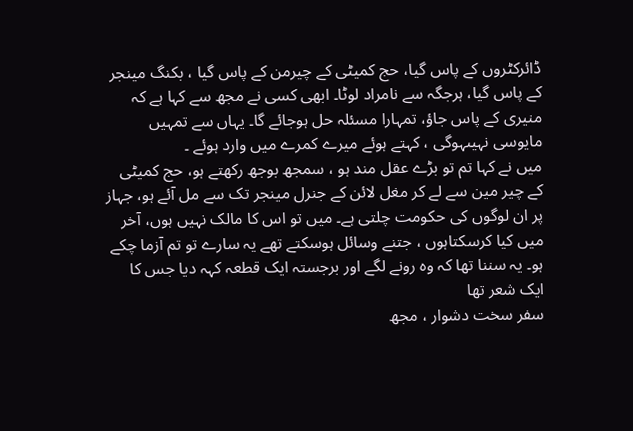ڈائرکٹروں کے پاس گیا، حج کمیٹی کے چیرمن کے پاس گیا ، بکنگ مینجر کے پاس گیا، ہرجگہ سے نامراد لوٹا۔ ابھی کسی نے مجھ سے کہا ہے کہ منیری کے پاس جاؤ، تمہارا مسئلہ حل ہوجائے گا۔ یہاں سے تمہیں مایوسی نہیںہوگی ، کہتے ہوئے میرے کمرے میں وارد ہوئے ۔
میں نے کہا تم تو بڑے عقل مند ہو ، سمجھ بوجھ رکھتے ہو، حج کمیٹی کے چیر مین سے لے کر مغل لائن کے جنرل مینجر تک سے مل آئے ہو، جہاز پر ان لوگوں کی حکومت چلتی ہے۔ میں تو اس کا مالک نہیں ہوں، آخر میں کیا کرسکتاہوں ، جتنے وسائل ہوسکتے تھے یہ سارے تو تم آزما چکے ہو۔ یہ سننا تھا کہ وہ رونے لگے اور برجستہ ایک قطعہ کہہ دیا جس کا ایک شعر تھا
سفر سخت دشوار ، مجھ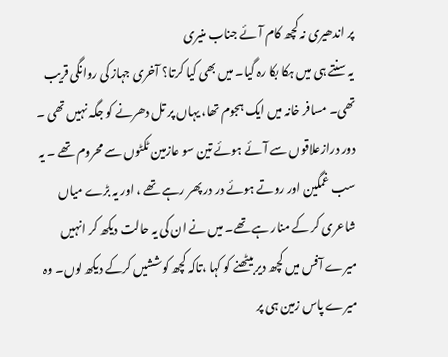پر اندھیری نہ کچھ کام آئے جناب منیری
یہ سنتے ہی میں ہکا بکا رہ گیا۔ میں بھی کیا کرتا؟ آخری جہاز کی روانگی قریب تھی۔ مسافر خانہ میں ایک ہجوم تھا، یہاں پر تل دھرنے کو جگہ نہیں تھی ۔ دور درازعلاقوں سے آئے ہوئے تین سو عازمین ٹکٹوں سے محروم تھے ۔ یہ سب غمگین اور روتے ہوئے در در پھر رہے تھے ، اور یہ بڑے میاں شاعری کر کے منار ہے تھے۔ میں نے ان کی یہ حالت دیکھ کر انہیں میرے آفس میں کچھ دیر بیٹھنے کو کہا ،تاکہ کچھ کوششیں کرکے دیکھ لوں۔ وہ میرے پاس زمین ہی پر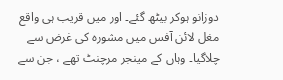دوزانو ہوکر بیٹھ گئے۔ اور میں قریب ہی واقع مغل لائن آفس میں مشورہ کی غرض سے چلاگیا۔ وہاں کے مینجر مرچنٹ تھے ، جن سے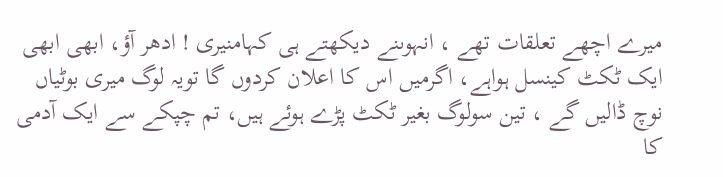میرے اچھے تعلقات تھے ، انہوںنے دیکھتے ہی کہامنیری ! ادھر آؤ، ابھی ابھی ایک ٹکٹ کینسل ہواہے، اگرمیں اس کا اعلان کردوں گا تویہ لوگ میری بوٹیاں نوچ ڈالیں گے ، تین سولوگ بغیر ٹکٹ پڑے ہوئے ہیں، تم چپکے سے ایک آدمی کا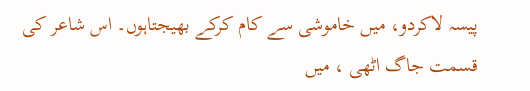پیسہ لاکردو، میں خاموشی سے کام کرکے بھیجتاہوں۔ اس شاعر کی قسمت جاگ اٹھی ، میں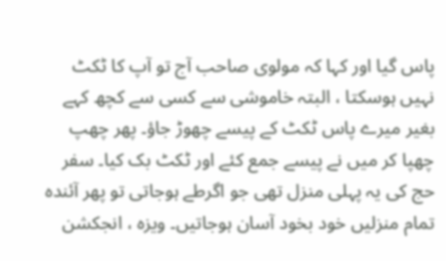پاس گیا اور کہا کہ مولوی صاحب آج تو آپ کا ٹکٹ نہیں ہوسکتا ، البتہ خاموشی سے کسی سے کچھ کہے بغیر میرے پاس ٹکٹ کے پیسے چھوڑ جاؤ۔ پھر چھپ چھپا کر میں نے پیسے جمع کئے اور ٹکٹ بک کیا۔ سفر حج کی یہ پہلی منزل تھی جو اگرطے ہوجاتی تو پھر آئندہ تمام منزلیں خود بخود آسان ہوجاتیں۔ ویزہ ، انجکشن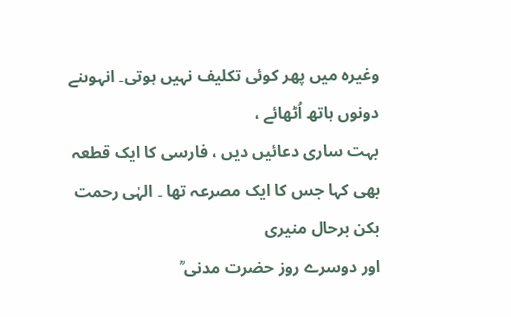وغیرہ میں پھر کوئی تکلیف نہیں ہوتی۔ انہوںنے دونوں ہاتھ اُٹھائے ،
بہت ساری دعائیں دیں ، فارسی کا ایک قطعہ بھی کہا جس کا ایک مصرعہ تھا ۔ الہٰی رحمت بکن برحال منیری
اور دوسرے روز حضرت مدنی ؒ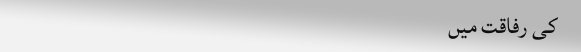کی رفاقت میں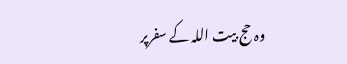وہ حج بیت اللہ کے سفرپر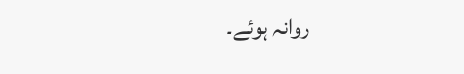روانہ ہوئے۔